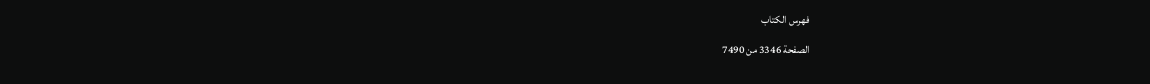فهرس الكتاب

الصفحة 3346 من 7490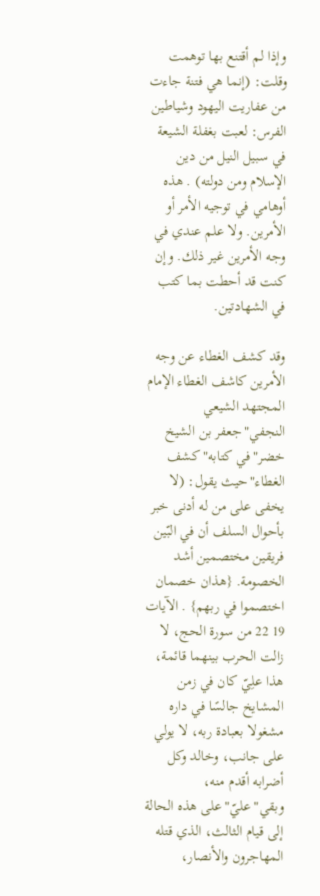وإذا لم أقتنع بها توهمت وقلت: (إنما هي فتنة جاءت من عفاريت اليهود وشياطين الفرس: لعبت بغفلة الشيعة في سبيل النيل من دين الإسلام ومن دولته) . هذه أوهامي في توجيه الأمر أو الأمرين. ولا علم عندي في وجه الأمرين غير ذلك. وإن كنت قد أحطت بما كتب في الشهادتين.

وقد كشف الغطاء عن وجه الأمرين كاشف الغطاء الإمام المجتهد الشيعي النجفي"جعفر بن الشيخ خضر"في كتابه"كشف الغطاء"حيث يقول: (لا يخفى على من له أدنى خبر بأحوال السلف أن في البّين فريقين مختصمين أشد الخصومة. {هذان خصمان اختصموا في ربهم} . الآيات 19 22 من سورة الحج، لا زالت الحرب بينهما قائمة، هذا علِيّ كان في زمن المشايخ جالسًا في داره مشغولا بعبادة ربه، لا يولي على جانب، وخالد وكل أضرابه أقدم منه، وبقي"عليّ"على هذه الحالة إلى قيام الثالث، الذي قتله المهاجرون والأنصار،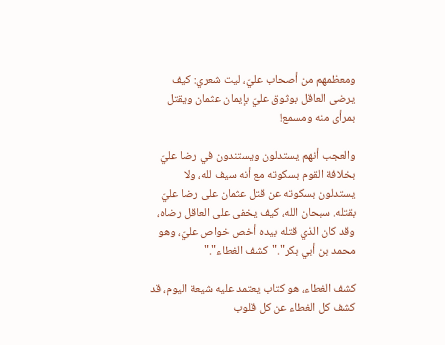ومعظمهم من أصحاب عليّ، ليت شعري: كيف يرضى العاقل بوثوق عليّ بإيمان عثمان ويقتل بمرأى منه ومسمع!

والعجب أنهم يستدلون ويستندون في رضا عليّ بخلافة القوم بسكوته مع أنه سيف لله، ولا يستدلون بسكوته عن قتل عثمان على رضا عليّ بقتله. سبحان الله، كيف يخفى على العاقل رضاه، وقد كان الذي قتله بيده أخص خواص عليّ، وهو محمد بن أبي بكر"."كشف الغطاء"."

كشف الغطاء، هو كتاب يعتمد عليه شيعة اليوم، قد كشف كل الغطاء عن كل قلوب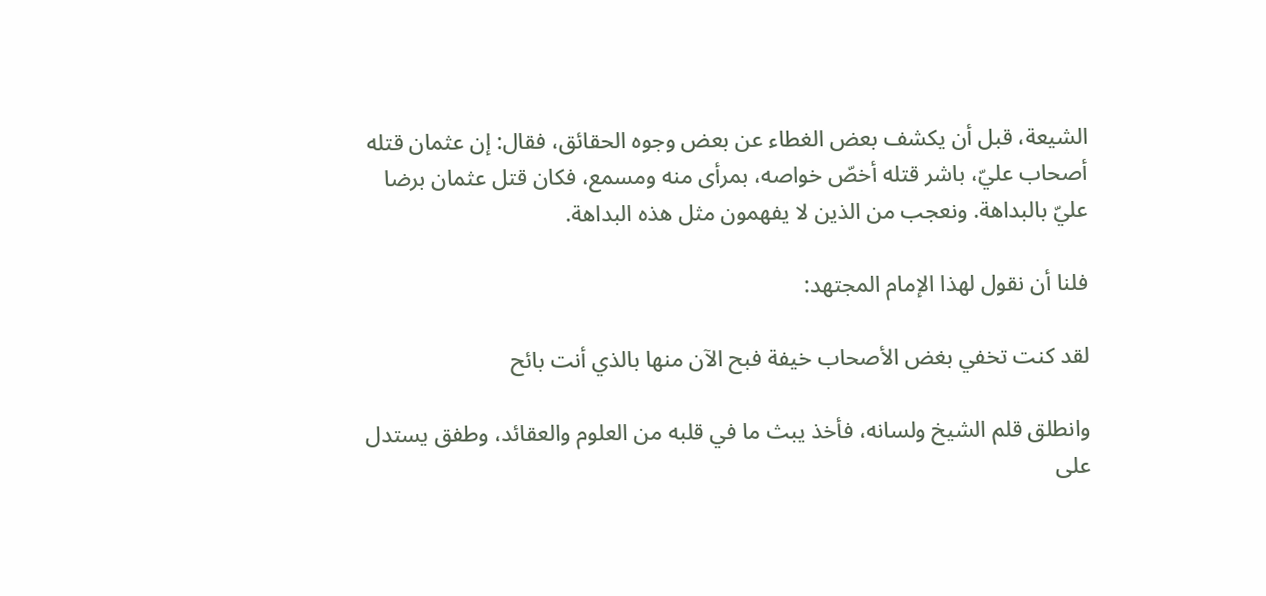الشيعة، قبل أن يكشف بعض الغطاء عن بعض وجوه الحقائق، فقال: إن عثمان قتله أصحاب عليّ، باشر قتله أخصّ خواصه، بمرأى منه ومسمع، فكان قتل عثمان برضا عليّ بالبداهة. ونعجب من الذين لا يفهمون مثل هذه البداهة.

فلنا أن نقول لهذا الإمام المجتهد:

لقد كنت تخفي بغض الأصحاب خيفة فبح الآن منها بالذي أنت بائح

وانطلق قلم الشيخ ولسانه، فأخذ يبث ما في قلبه من العلوم والعقائد، وطفق يستدل على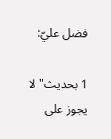فضل عليّ:

1 بحديث"لا يجوز على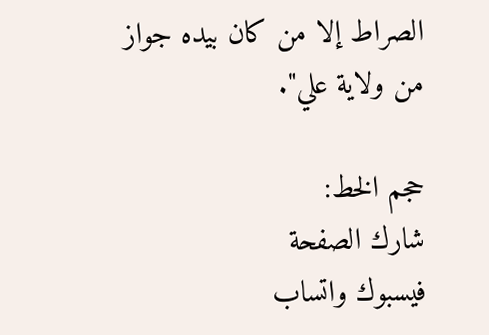الصراط إلا من كان بيده جواز من ولاية علي".

حجم الخط:
شارك الصفحة
فيسبوك واتساب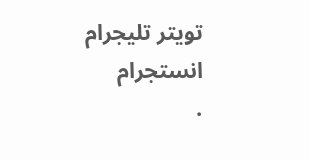تويتر تليجرام انستجرام
.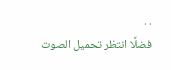. .
فضلًا انتظر تحميل الصوت